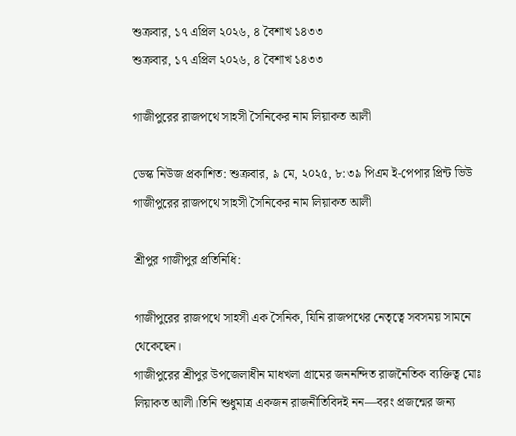শুক্রবার, ১৭ এপ্রিল ২০২৬, ৪ বৈশাখ ১৪৩৩
শুক্রবার, ১৭ এপ্রিল ২০২৬, ৪ বৈশাখ ১৪৩৩

গাজীপুরের রাজপথে সাহসী সৈনিকের নাম লিয়াকত আলী

ডেস্ক নিউজ প্রকাশিত: শুক্রবার, ৯ মে, ২০২৫, ৮:৩৯ পিএম ই-পেপার প্রিন্ট ভিউ
গাজীপুরের রাজপথে সাহসী সৈনিকের নাম লিয়াকত আলী

শ্রীপুর গাজীপুর প্রতিনিধি:

গাজীপুরের রাজপথে সাহসী এক সৈনিক, যিনি রাজপথের নেতৃত্বে সবসময় সামনে থেকেছেন।
গাজীপুরের শ্রীপুর উপজেলাধীন মাধখলা গ্রামের জননন্দিত রাজনৈতিক ব্যক্তিত্ব মোঃ লিয়াকত আলী।তিনি শুধুমাত্র একজন রাজনীতিবিদই নন—বরং প্রজন্মের জন্য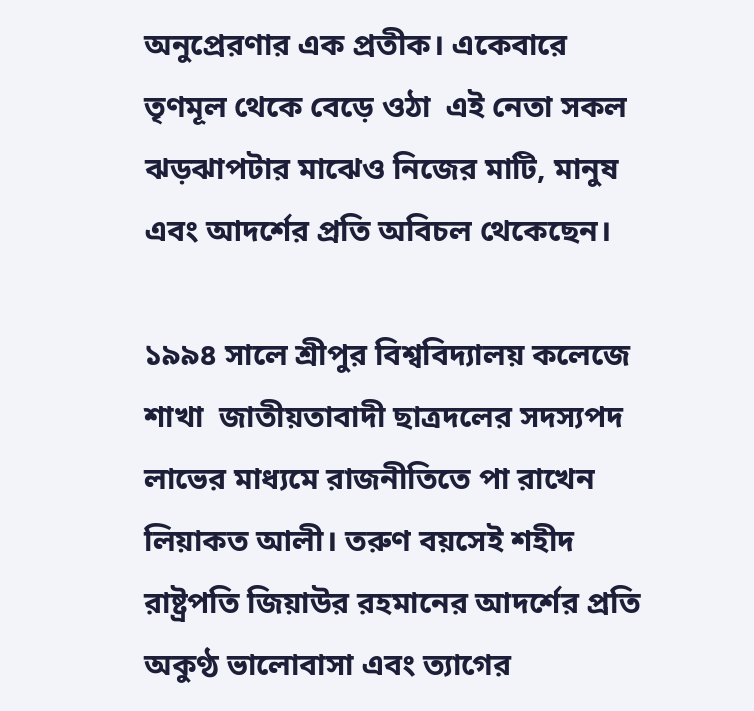অনুপ্রেরণার এক প্রতীক। একেবারে তৃণমূল থেকে বেড়ে ওঠা  এই নেতা সকল ঝড়ঝাপটার মাঝেও নিজের মাটি, মানুষ এবং আদর্শের প্রতি অবিচল থেকেছেন।

১৯৯৪ সালে শ্রীপুর বিশ্ববিদ্যালয় কলেজে শাখা  জাতীয়তাবাদী ছাত্রদলের সদস্যপদ লাভের মাধ্যমে রাজনীতিতে পা রাখেন লিয়াকত আলী। তরুণ বয়সেই শহীদ রাষ্ট্রপতি জিয়াউর রহমানের আদর্শের প্রতি অকুণ্ঠ ভালোবাসা এবং ত্যাগের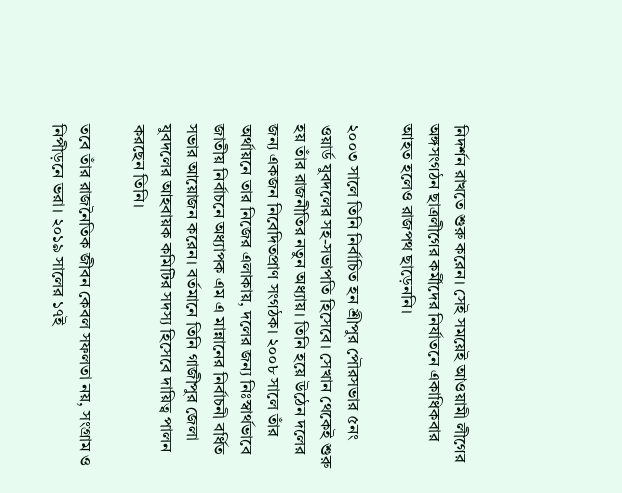নিদর্শন রাখতে শুরু করেন। সেই সময়েই আওয়ামী লীগের অঙ্গসংগঠন ছাত্রলীগের কর্মীদের নির্যাতনে একাধিকবার আহত হলেও রাজপথ ছাড়েননি।

২০০৩ সালে তিনি নির্বাচিত হন শ্রীপুর পৌরসভার ৫নং ওয়ার্ড যুবদলের সহ-সভাপতি হিসেবে। সেখান থেকেই শুরু হয় তাঁর রাজনীতির নতুন অধ্যায়। তিনি হয়ে উঠেন দলের জন্য একজন নিবেদিতপ্রাণ সংগঠক। ২০০৮ সালে তাঁর অর্থায়নে তার নিজের এলাকায়, দলের জন্য নিঃস্বার্থভাবে জাতীয় নির্বাচনে অধ্যাপক এম এ মান্নানের নির্বাচনী বর্ধিত সভার আয়োজন করেন। বর্তমানে তিনি গাজীপুর জেলা যুবদলের আহবায়ক কমিটির সদস্য হিসেবে দায়িত্ব পালন করছেন তিনি।

তবে তাঁর রাজনৈতিক জীবন কেবল সফলতা নয়, সংগ্রাম ও নিপীড়নে ভরা। ২০১৯ সালের ১৭ই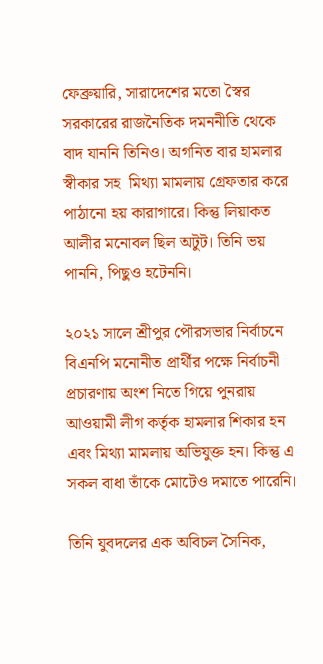ফেব্রুয়ারি, সারাদেশের মতো স্বৈর সরকারের রাজনৈতিক দমননীতি থেকে বাদ যাননি তিনিও। অগনিত বার হামলার স্বীকার সহ  মিথ্যা মামলায় গ্রেফতার করে পাঠানো হয় কারাগারে। কিন্তু লিয়াকত আলীর মনোবল ছিল অটুট। তিনি ভয় পাননি, পিছুও হটেননি।

২০২১ সালে শ্রীপুর পৌরসভার নির্বাচনে বিএনপি মনোনীত প্রার্থীর পক্ষে নির্বাচনী প্রচারণায় অংশ নিতে গিয়ে পুনরায় আওয়ামী লীগ কর্তৃক হামলার শিকার হন এবং মিথ্যা মামলায় অভিযুক্ত হন। কিন্তু এ সকল বাধা তাঁকে মোটেও দমাতে পারেনি।

তিনি যুবদলের এক অবিচল সৈনিক,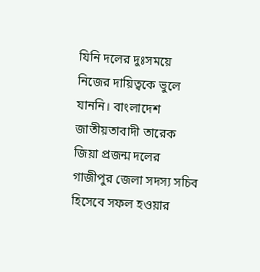যিনি দলের দুঃসময়ে নিজের দায়িত্বকে ভুলে যাননি। বাংলাদেশ জাতীয়তাবাদী তারেক জিয়া প্রজন্ম দলের গাজীপুর জেলা সদস্য সচিব হিসেবে সফল হওয়ার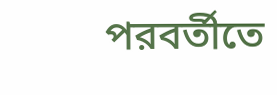পরবর্তীতে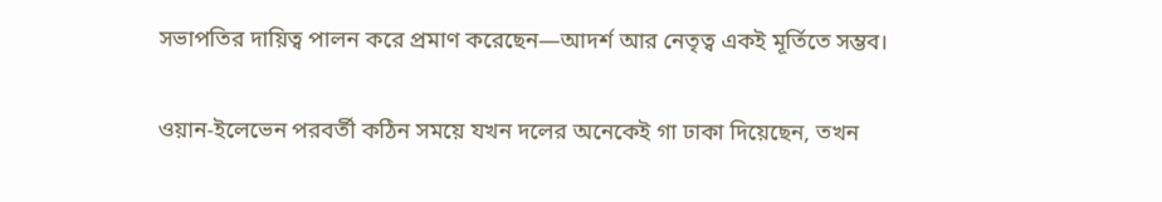সভাপতির দায়িত্ব পালন করে প্রমাণ করেছেন—আদর্শ আর নেতৃত্ব একই মূর্তিতে সম্ভব।

ওয়ান-ইলেভেন পরবর্তী কঠিন সময়ে যখন দলের অনেকেই গা ঢাকা দিয়েছেন, তখন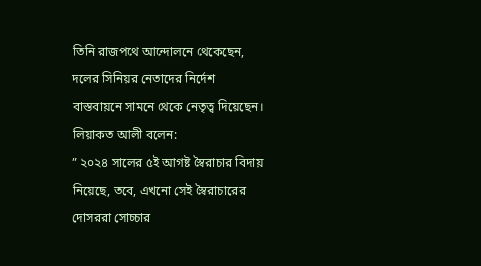তিনি রাজপথে আন্দোলনে থেকেছেন, দলের সিনিয়র নেতাদের নির্দেশ বাস্তবায়নে সামনে থেকে নেতৃত্ব দিয়েছেন।
লিয়াকত আলী বলেন:
” ২০২৪ সালের ৫ই আগষ্ট স্বৈরাচার বিদায় নিয়েছে, তবে, এখনো সেই স্বৈরাচারের দোসররা সোচ্চার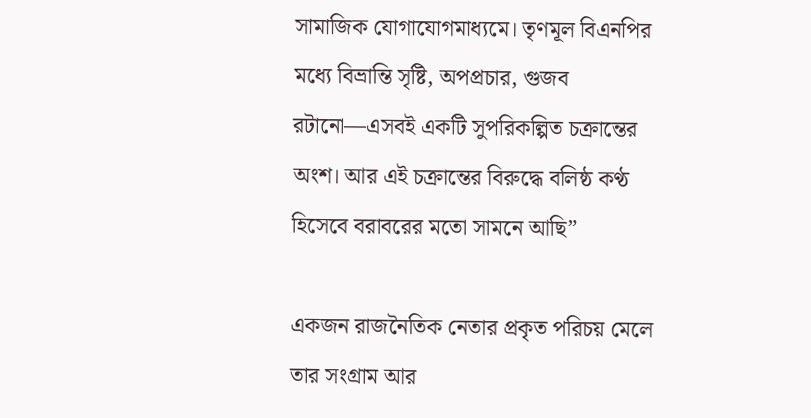সামাজিক যোগাযোগমাধ্যমে। তৃণমূল বিএনপির মধ্যে বিভ্রান্তি সৃষ্টি, অপপ্রচার, গুজব রটানো—এসবই একটি সুপরিকল্পিত চক্রান্তের অংশ। আর এই চক্রান্তের বিরুদ্ধে বলিষ্ঠ কণ্ঠ হিসেবে বরাবরের মতো সামনে আছি”

একজন রাজনৈতিক নেতার প্রকৃত পরিচয় মেলে তার সংগ্রাম আর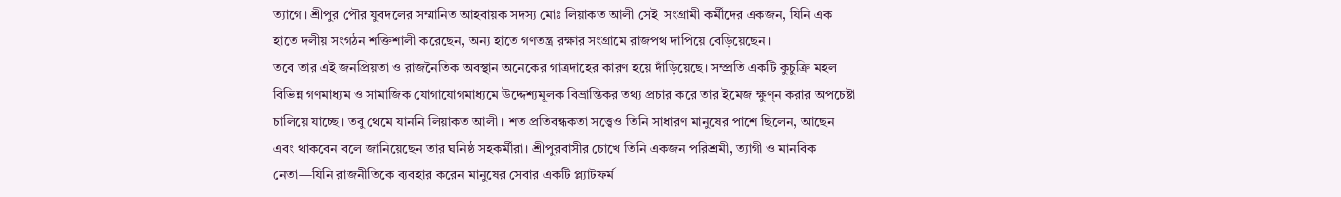ত্যাগে। শ্রীপুর পৌর যুবদলের সম্মানিত আহবায়ক সদস্য মোঃ লিয়াকত আলী সেই  সংগ্রামী কর্মীদের একজন, যিনি এক হাতে দলীয় সংগঠন শক্তিশালী করেছেন, অন্য হাতে গণতন্ত্র রক্ষার সংগ্রামে রাজপথ দাপিয়ে বেড়িয়েছেন।
তবে তার এই জনপ্রিয়তা ও রাজনৈতিক অবস্থান অনেকের গাত্রদাহের কারণ হয়ে দাঁড়িয়েছে। সম্প্রতি একটি কুচুক্রি মহল বিভিন্ন গণমাধ্যম ও সামাজিক যোগাযোগমাধ্যমে উদ্দেশ্যমূলক বিভ্রান্তিকর তথ্য প্রচার করে তার ইমেজ ক্ষুণ্ন করার অপচেষ্টা চালিয়ে যাচ্ছে। তবু থেমে যাননি লিয়াকত আলী । শত প্রতিবন্ধকতা সত্ত্বেও তিনি সাধারণ মানুষের পাশে ছিলেন, আছেন এবং থাকবেন বলে জানিয়েছেন তার ঘনিষ্ঠ সহকর্মীরা। শ্রীপুরবাসীর চোখে তিনি একজন পরিশ্রমী, ত্যাগী ও মানবিক নেতা—যিনি রাজনীতিকে ব্যবহার করেন মানুষের সেবার একটি প্ল্যাটফর্ম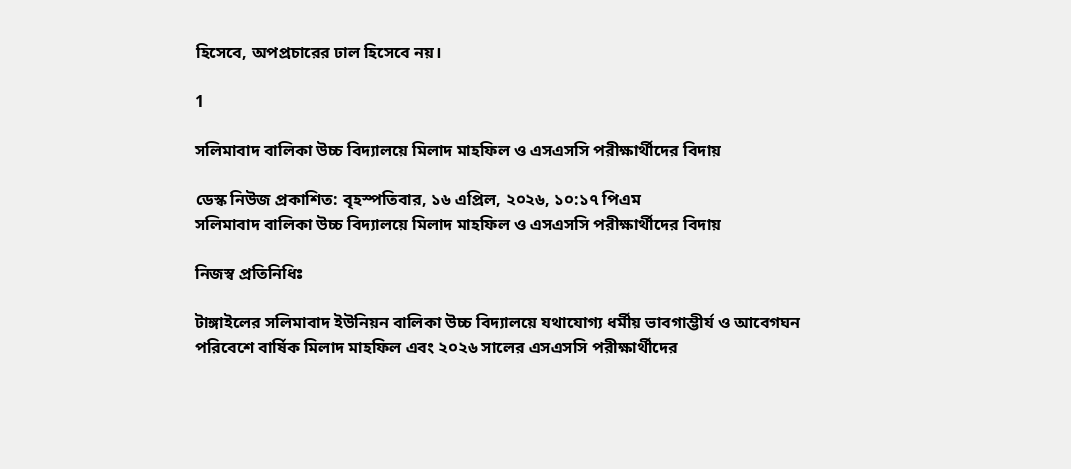হিসেবে, অপপ্রচারের ঢাল হিসেবে নয়।

1

সলিমাবাদ বালিকা উচ্চ বিদ্যালয়ে মিলাদ মাহফিল ও এসএসসি পরীক্ষার্থীদের বিদায়

ডেস্ক নিউজ প্রকাশিত: বৃহস্পতিবার, ১৬ এপ্রিল, ২০২৬, ১০:১৭ পিএম
সলিমাবাদ বালিকা উচ্চ বিদ্যালয়ে মিলাদ মাহফিল ও এসএসসি পরীক্ষার্থীদের বিদায়

নিজস্ব প্রতিনিধিঃ

টাঙ্গাইলের সলিমাবাদ ইউনিয়ন বালিকা উচ্চ বিদ্যালয়ে যথাযোগ্য ধর্মীয় ভাবগাম্ভীর্য ও আবেগঘন পরিবেশে বার্ষিক মিলাদ মাহফিল এবং ২০২৬ সালের এসএসসি পরীক্ষার্থীদের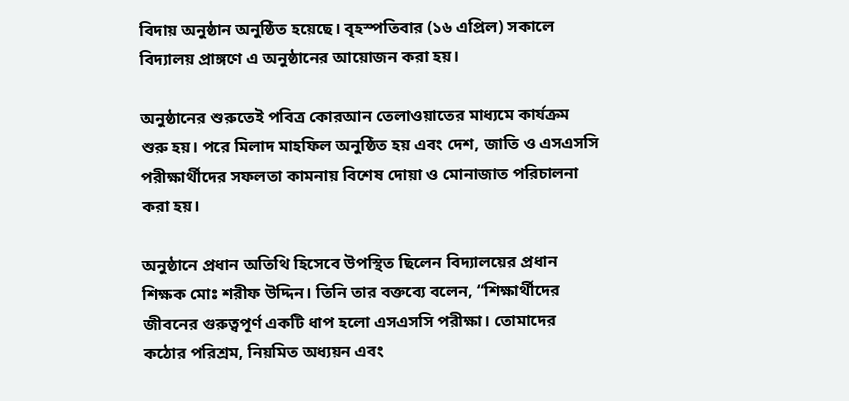বিদায় অনুষ্ঠান অনুষ্ঠিত হয়েছে। বৃহস্পতিবার (১৬ এপ্রিল) সকালে বিদ্যালয় প্রাঙ্গণে এ অনুষ্ঠানের আয়োজন করা হয়।

অনুষ্ঠানের শুরুতেই পবিত্র কোরআন তেলাওয়াতের মাধ্যমে কার্যক্রম শুরু হয়। পরে মিলাদ মাহফিল অনুষ্ঠিত হয় এবং দেশ, জাতি ও এসএসসি পরীক্ষার্থীদের সফলতা কামনায় বিশেষ দোয়া ও মোনাজাত পরিচালনা করা হয়।

অনুষ্ঠানে প্রধান অতিথি হিসেবে উপস্থিত ছিলেন বিদ্যালয়ের প্রধান শিক্ষক মোঃ শরীফ উদ্দিন। তিনি তার বক্তব্যে বলেন, “শিক্ষার্থীদের জীবনের গুরুত্বপূর্ণ একটি ধাপ হলো এসএসসি পরীক্ষা। তোমাদের কঠোর পরিশ্রম, নিয়মিত অধ্যয়ন এবং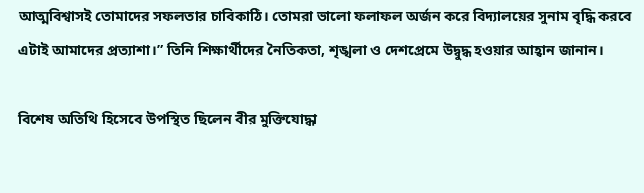আত্মবিশ্বাসই তোমাদের সফলতার চাবিকাঠি। তোমরা ভালো ফলাফল অর্জন করে বিদ্যালয়ের সুনাম বৃদ্ধি করবে এটাই আমাদের প্রত্যাশা।” তিনি শিক্ষার্থীদের নৈতিকতা, শৃঙ্খলা ও দেশপ্রেমে উদ্বুদ্ধ হওয়ার আহ্বান জানান।

বিশেষ অতিথি হিসেবে উপস্থিত ছিলেন বীর মুক্তিযোদ্ধা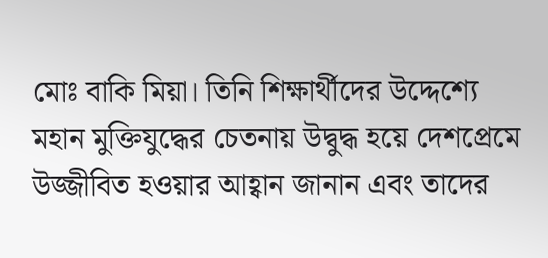মোঃ বাকি মিয়া। তিনি শিক্ষার্থীদের উদ্দেশ্যে মহান মুক্তিযুদ্ধের চেতনায় উদ্বুদ্ধ হয়ে দেশপ্রেমে উজ্জীবিত হওয়ার আহ্বান জানান এবং তাদের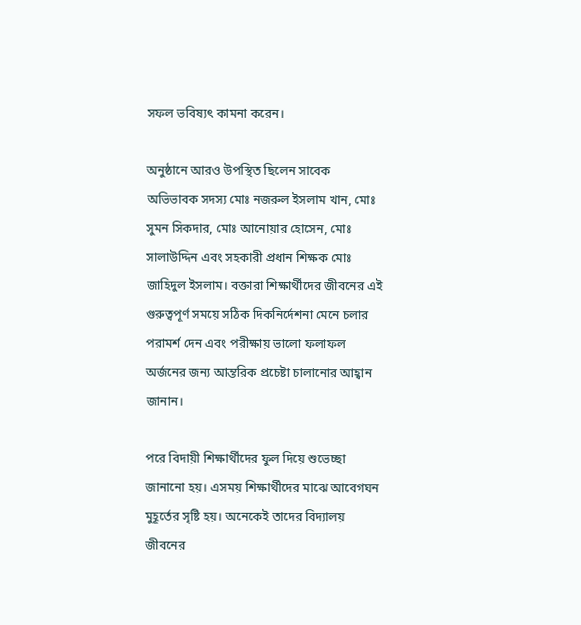সফল ভবিষ্যৎ কামনা করেন।

অনুষ্ঠানে আরও উপস্থিত ছিলেন সাবেক অভিভাবক সদস্য মোঃ নজরুল ইসলাম খান, মোঃ সুমন সিকদার, মোঃ আনোয়ার হোসেন, মোঃ সালাউদ্দিন এবং সহকারী প্রধান শিক্ষক মোঃ জাহিদুল ইসলাম। বক্তারা শিক্ষার্থীদের জীবনের এই গুরুত্বপূর্ণ সময়ে সঠিক দিকনির্দেশনা মেনে চলার পরামর্শ দেন এবং পরীক্ষায় ভালো ফলাফল অর্জনের জন্য আন্তরিক প্রচেষ্টা চালানোর আহ্বান জানান।

পরে বিদায়ী শিক্ষার্থীদের ফুল দিয়ে শুভেচ্ছা জানানো হয়। এসময় শিক্ষার্থীদের মাঝে আবেগঘন মুহূর্তের সৃষ্টি হয়। অনেকেই তাদের বিদ্যালয় জীবনের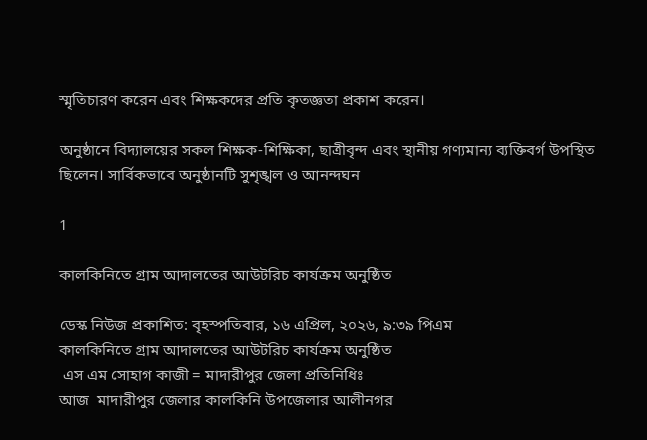স্মৃতিচারণ করেন এবং শিক্ষকদের প্রতি কৃতজ্ঞতা প্রকাশ করেন।

অনুষ্ঠানে বিদ্যালয়ের সকল শিক্ষক-শিক্ষিকা, ছাত্রীবৃন্দ এবং স্থানীয় গণ্যমান্য ব্যক্তিবর্গ উপস্থিত ছিলেন। সার্বিকভাবে অনুষ্ঠানটি সুশৃঙ্খল ও আনন্দঘন

1

কালকিনিতে গ্রাম আদালতের আউটরিচ কার্যক্রম অনুষ্ঠিত

ডেস্ক নিউজ প্রকাশিত: বৃহস্পতিবার, ১৬ এপ্রিল, ২০২৬, ৯:৩৯ পিএম
কালকিনিতে গ্রাম আদালতের আউটরিচ কার্যক্রম অনুষ্ঠিত
 এস এম সোহাগ কাজী = মাদারীপুর জেলা প্রতিনিধিঃ
আজ  মাদারীপুর জেলার কালকিনি উপজেলার আলীনগর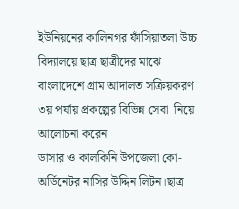ইউনিয়নের কালিনগর ফাঁসিয়াতলা উচ্চ বিদ্যালয়ে ছাত্র ছাত্রীদের মাঝে বাংলাদেশে গ্রাম আদালত সক্রিয়করণ ৩য় পর্যায় প্রকল্পের বিভিন্ন সেবা  নিয়ে আলোচনা করেন
ডাসার ও কালকিনি উপজেলা কো-অর্ডিনেটর নাসির উদ্দিন লিটন।ছাত্র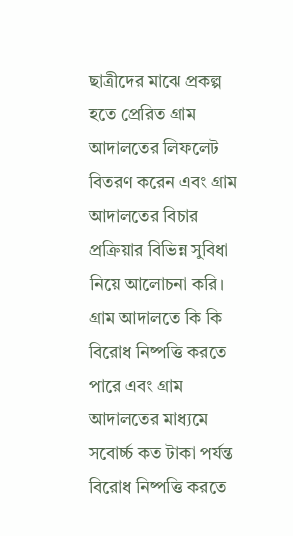ছাত্রীদের মাঝে প্রকল্প হতে প্রেরিত গ্রাম আদালতের লিফলেট বিতরণ করেন এবং গ্রাম আদালতের বিচার প্রক্রিয়ার বিভিন্ন সুবিধা নিয়ে আলোচনা করি। গ্রাম আদালতে কি কি বিরোধ নিষ্পত্তি করতে পারে এবং গ্রাম আদালতের মাধ্যমে সবোর্চ্চ কত টাকা পর্যন্ত বিরোধ নিষ্পত্তি করতে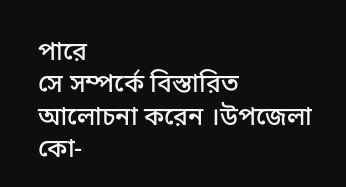পারে
সে সম্পর্কে বিস্তারিত আলোচনা করেন ।উপজেলা কো-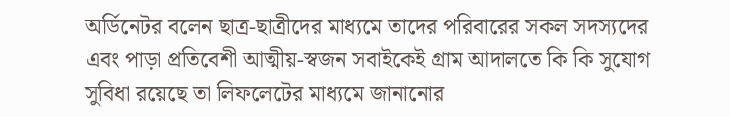অর্ডিনেটর বলেন ছাত্র-ছাত্রীদের মাধ্যমে তাদের পরিবারের সকল সদস্যদের এবং পাড়া প্রতিবেশী আত্মীয়-স্বজন সবাইকেই গ্রাম আদালতে কি কি সুযোগ সুবিধা রয়েছে তা লিফলেটের মাধ্যমে জানানোর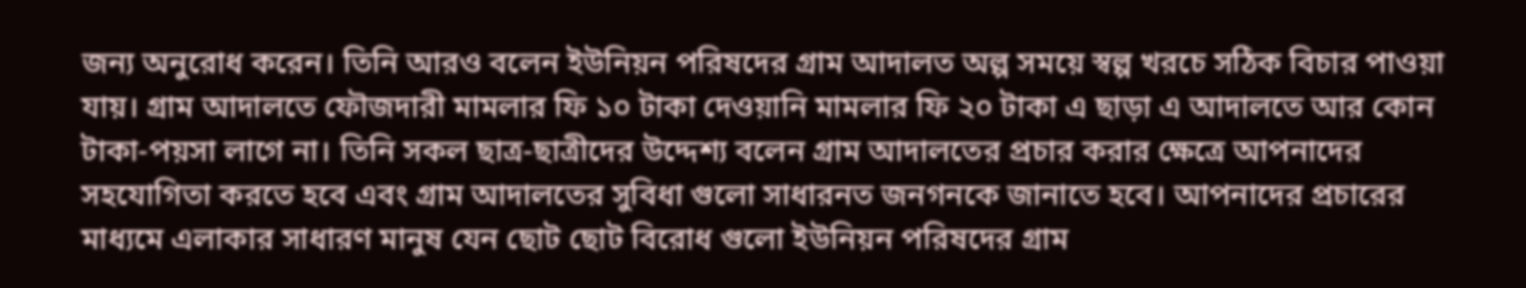জন্য অনুরোধ করেন। তিনি আরও বলেন ইউনিয়ন পরিষদের গ্রাম আদালত অল্প সময়ে স্বল্প খরচে সঠিক বিচার পাওয়া যায়। গ্রাম আদালতে ফৌজদারী মামলার ফি ১০ টাকা দেওয়ানি মামলার ফি ২০ টাকা এ ছাড়া এ আদালতে আর কোন টাকা-পয়সা লাগে না। তিনি সকল ছাত্র-ছাত্রীদের উদ্দেশ্য বলেন গ্রাম আদালতের প্রচার করার ক্ষেত্রে আপনাদের সহযোগিতা করতে হবে এবং গ্রাম আদালতের সুবিধা গুলো সাধারনত জনগনকে জানাতে হবে। আপনাদের প্রচারের মাধ্যমে এলাকার সাধারণ মানুষ যেন ছোট ছোট বিরোধ গুলো ইউনিয়ন পরিষদের গ্রাম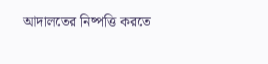আদালতের নিষ্পত্তি করতে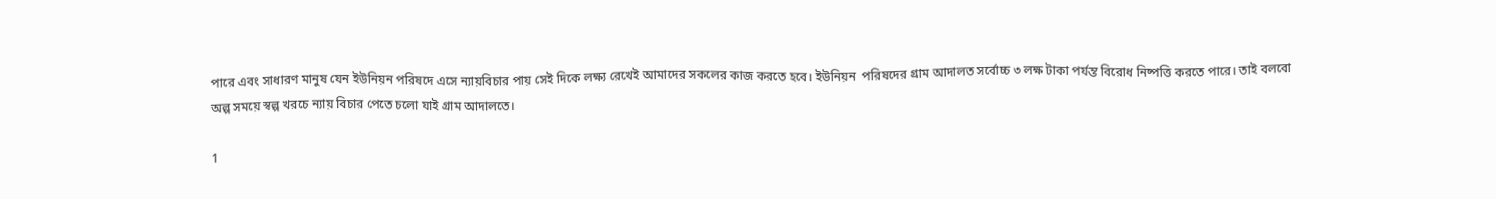পারে এবং সাধারণ মানুষ যেন ইউনিয়ন পরিষদে এসে ন্যায়বিচার পায় সেই দিকে লক্ষ্য রেখেই আমাদের সকলের কাজ করতে হবে। ইউনিয়ন  পরিষদের গ্রাম আদালত সর্বোচ্চ ৩ লক্ষ টাকা পর্যন্ত বিরোধ নিষ্পত্তি করতে পারে। তাই বলবো
অল্প সময়ে স্বল্প খরচে ন্যায় বিচার পেতে চলো যাই গ্রাম আদালতে।

1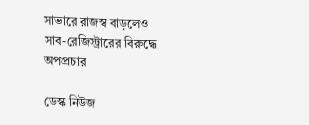সাভারে রাজস্ব বাড়লেও সাব-রেজিস্ট্রারের বিরুদ্ধে অপপ্রচার

ডেস্ক নিউজ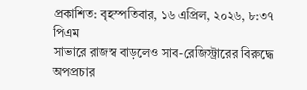প্রকাশিত: বৃহস্পতিবার, ১৬ এপ্রিল, ২০২৬, ৮:৩৭ পিএম
সাভারে রাজস্ব বাড়লেও সাব-রেজিস্ট্রারের বিরুদ্ধে অপপ্রচার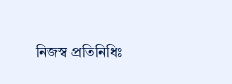নিজস্ব প্রতিনিধিঃ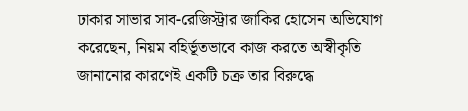ঢাকার সাভার সাব-রেজিস্ট্রার জাকির হোসেন অভিযোগ করেছেন, নিয়ম বহির্ভূতভাবে কাজ করতে অস্বীকৃতি জানানোর কারণেই একটি চক্র তার বিরুদ্ধে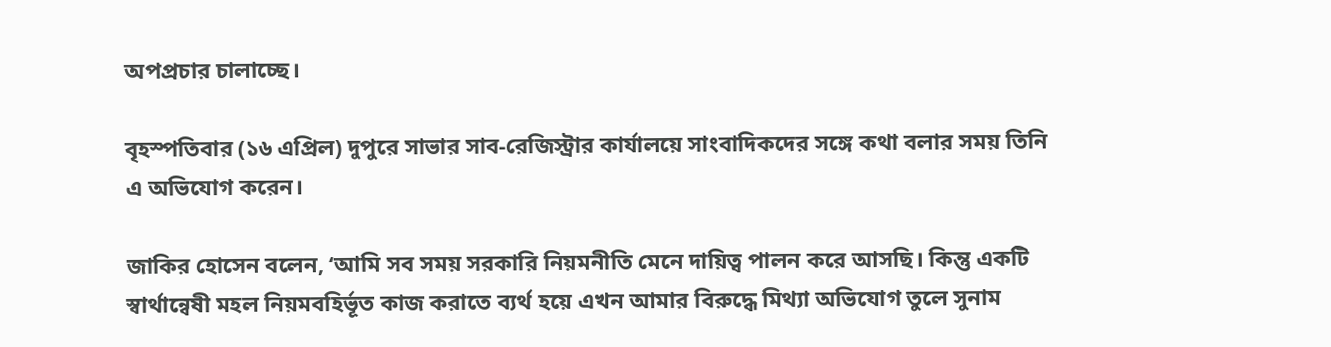অপপ্রচার চালাচ্ছে।

বৃহস্পতিবার (১৬ এপ্রিল) দুপুরে সাভার সাব-রেজিস্ট্রার কার্যালয়ে সাংবাদিকদের সঙ্গে কথা বলার সময় তিনি এ অভিযোগ করেন।

জাকির হোসেন বলেন, ‘আমি সব সময় সরকারি নিয়মনীতি মেনে দায়িত্ব পালন করে আসছি। কিন্তু একটি স্বার্থান্বেষী মহল নিয়মবহির্ভূত কাজ করাতে ব্যর্থ হয়ে এখন আমার বিরুদ্ধে মিথ্যা অভিযোগ তুলে সুনাম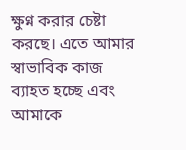ক্ষুণ্ন করার চেষ্টা করছে। এতে আমার স্বাভাবিক কাজ ব্যাহত হচ্ছে এবং আমাকে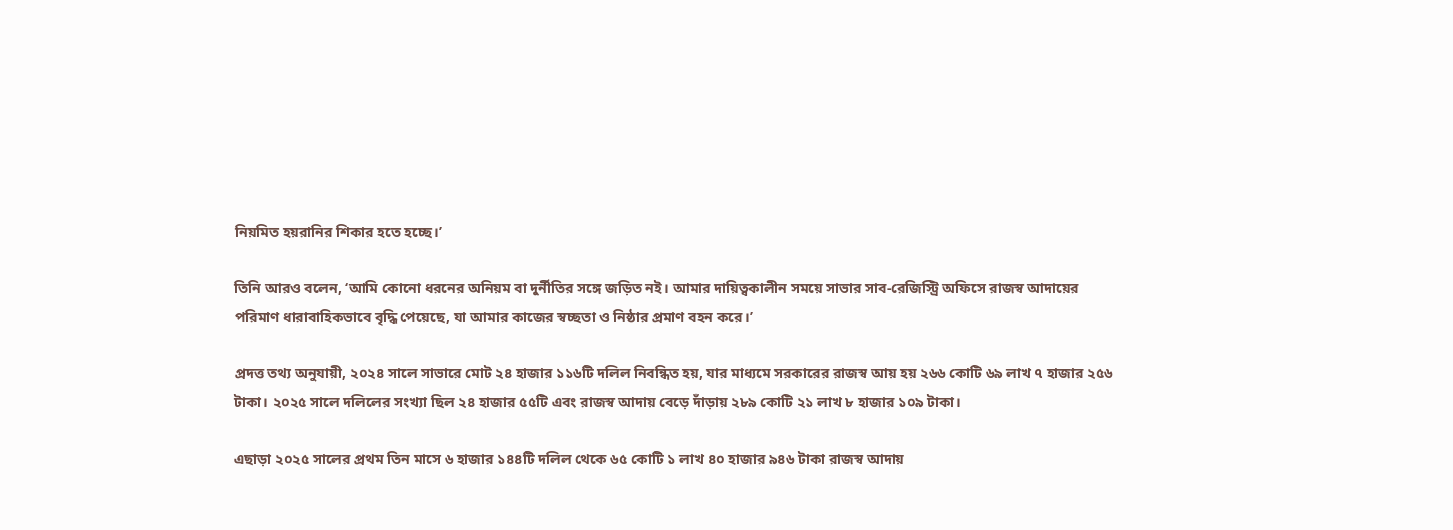নিয়মিত হয়রানির শিকার হতে হচ্ছে।’

তিনি আরও বলেন, ‘আমি কোনো ধরনের অনিয়ম বা দুর্নীতির সঙ্গে জড়িত নই। আমার দায়িত্বকালীন সময়ে সাভার সাব-রেজিস্ট্রি অফিসে রাজস্ব আদায়ের পরিমাণ ধারাবাহিকভাবে বৃদ্ধি পেয়েছে, যা আমার কাজের স্বচ্ছতা ও নিষ্ঠার প্রমাণ বহন করে।’

প্রদত্ত তথ্য অনুযায়ী, ২০২৪ সালে সাভারে মোট ২৪ হাজার ১১৬টি দলিল নিবন্ধিত হয়, যার মাধ্যমে সরকারের রাজস্ব আয় হয় ২৬৬ কোটি ৬৯ লাখ ৭ হাজার ২৫৬ টাকা। ২০২৫ সালে দলিলের সংখ্যা ছিল ২৪ হাজার ৫৫টি এবং রাজস্ব আদায় বেড়ে দাঁড়ায় ২৮৯ কোটি ২১ লাখ ৮ হাজার ১০৯ টাকা।

এছাড়া ২০২৫ সালের প্রথম তিন মাসে ৬ হাজার ১৪৪টি দলিল থেকে ৬৫ কোটি ১ লাখ ৪০ হাজার ৯৪৬ টাকা রাজস্ব আদায়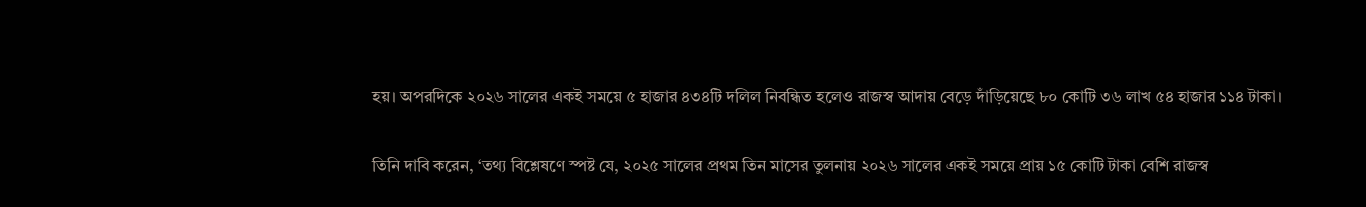হয়। অপরদিকে ২০২৬ সালের একই সময়ে ৫ হাজার ৪৩৪টি দলিল নিবন্ধিত হলেও রাজস্ব আদায় বেড়ে দাঁড়িয়েছে ৮০ কোটি ৩৬ লাখ ৫৪ হাজার ১১৪ টাকা।

তিনি দাবি করেন, ‘তথ্য বিশ্লেষণে স্পষ্ট যে, ২০২৫ সালের প্রথম তিন মাসের তুলনায় ২০২৬ সালের একই সময়ে প্রায় ১৫ কোটি টাকা বেশি রাজস্ব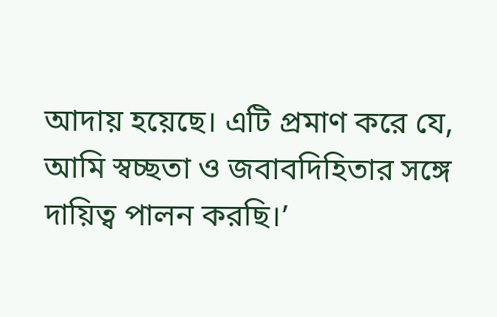আদায় হয়েছে। এটি প্রমাণ করে যে, আমি স্বচ্ছতা ও জবাবদিহিতার সঙ্গে দায়িত্ব পালন করছি।’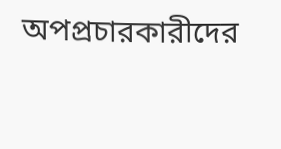অপপ্রচারকারীদের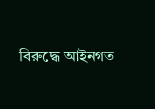বিরুদ্ধে আইনগত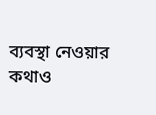ব্যবস্থা নেওয়ার কথাও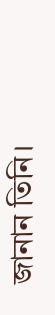জানান তিনি।